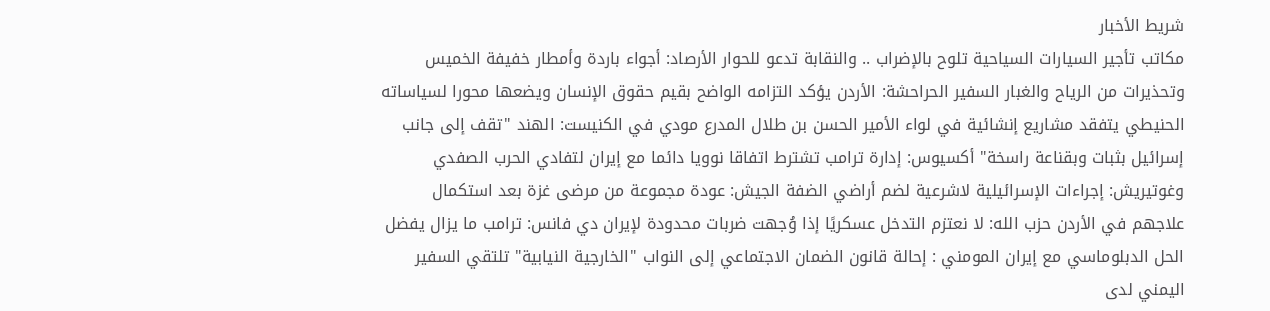شريط الأخبار
مكاتب تأجير السيارات السياحية تلوح بالإضراب .. والنقابة تدعو للحوار الأرصاد: أجواء باردة وأمطار خفيفة الخميس وتحذيرات من الرياح والغبار السفير الحراحشة: الأردن يؤكد التزامه الواضح بقيم حقوق الإنسان ويضعها محورا لسياساته الحنيطي يتفقد مشاريع إنشائية في لواء الأمير الحسن بن طلال المدرع مودي في الكنيست: الهند "تقف إلى جانب إسرائيل بثبات وبقناعة راسخة" أكسيوس: إدارة ترامب تشترط اتفاقا نوويا دائما مع إيران لتفادي الحرب الصفدي وغوتيريش: إجراءات الإسرائيلية لاشرعية لضم أراضي الضفة الجيش: عودة مجموعة من مرضى غزة بعد استكمال علاجهم في الأردن حزب الله: لا نعتزم التدخل عسكريًا إذا وُجهت ضربات محدودة لإيران دي فانس: ترامب ما يزال يفضل الحل الدبلوماسي مع إيران المومني : إحالة قانون الضمان الاجتماعي إلى النواب "الخارجية النيابية" تلتقي السفير اليمني لدى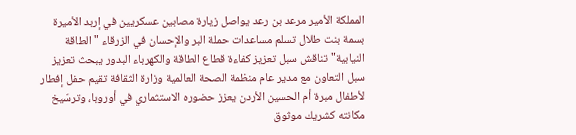المملكة الأمير مرعد بن رعد يواصل زيارة مصابين عسكريين في إربد الأميرة بسمة بنت طلال تسلم مساعدات حملة البر والإحسان في الزرقاء "الطاقة النيابية" تناقش سبل تعزيز كفاءة قطاع الطاقة والكهرباء البدور يبحث تعزيز سبل التعاون مع مدير عام منظمة الصحة العالمية وزارة الثقافة تقيم حفل إفطار لأطفال مبرة أم الحسين الأردن يعزز حضوره الاستثماري في أوروبا، وترسّيخ مكانته كشريك موثوق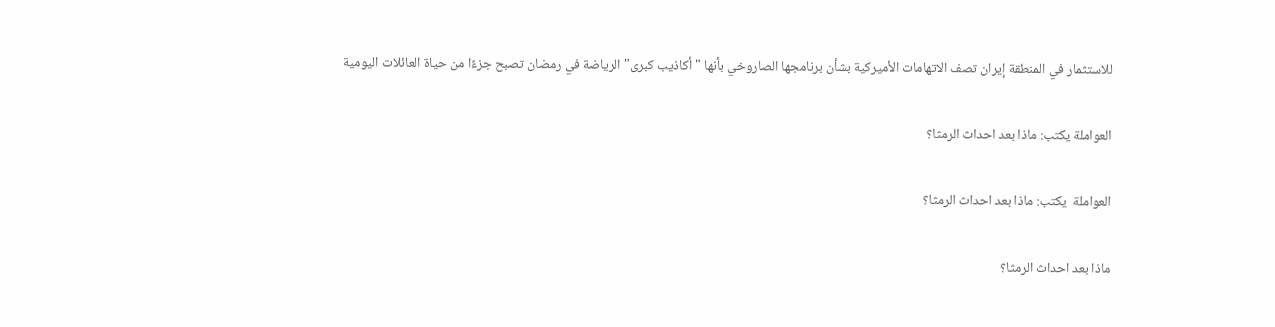للاستثمار في المنطقة إيران تصف الاتهامات الأميركية بشأن برنامجها الصاروخي بأنها "أكاذيب كبرى" الرياضة في رمضان تصبح جزءًا من حياة العائلات اليومية

العواملة يكتب: ماذا بعد احداث الرمثا؟

العواملة  يكتب: ماذا بعد احداث الرمثا؟

ماذا بعد احداث الرمثا؟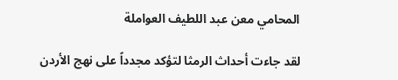المحامي معن عبد اللطيف العواملة

لقد جاءت أحداث الرمثا لتؤكد مجدداً على نهج الأردن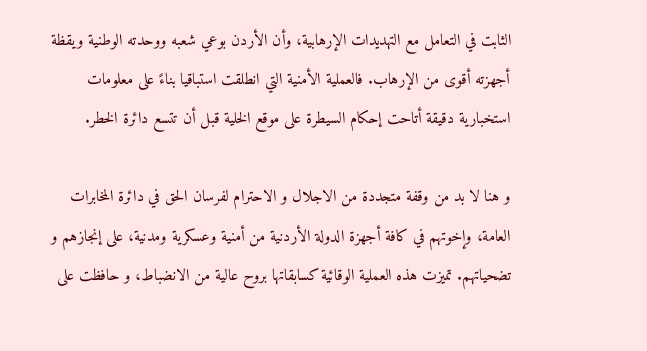الثابت في التعامل مع التهديدات الإرهابية، وأن الأردن بوعي شعبه ووحدته الوطنية ويقظة أجهزته أقوى من الإرهاب. فالعملية الأمنية التي انطلقت استباقيا بناءً على معلومات استخبارية دقيقة أتاحت إحكام السيطرة على موقع الخلية قبل أن تتسع دائرة الخطر.

و هنا لا بد من وقفة متجددة من الاجلال و الاحترام لفرسان الحق في دائرة المخابرات العامة، وإخوتهم في كافة أجهزة الدولة الأردنية من أمنية وعسكرية ومدنية، على إنجازهم و تضحياتهم. تميزت هذه العملية الوقائية كسابقاتها بروح عالية من الانضباط، و حافظت على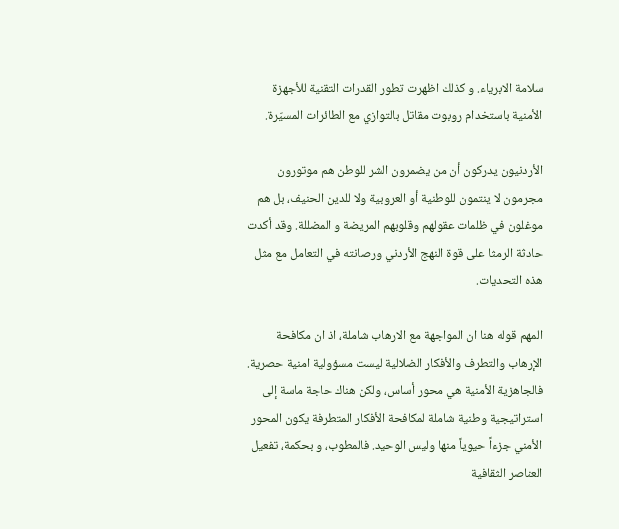سلامة الابرياء. و كذلك اظهرت تطور القدرات التقنية للأجهزة الأمنية باستخدام روبوت مقاتل بالتوازي مع الطائرات المسيّرة.

الأردنيون يدركون أن من يضمرون الشر للوطن هم موتورون مجرمون لا ينتمون للوطنية أو العروبية ولا للدين الحنيف، بل هم موغلون في ظلمات عقولهم وقلوبهم المريضة و المضللة. وقد أكدت حادثة الرمثا على قوة النهج الأردني ورصانته في التعامل مع مثل هذه التحديات.

المهم قوله هنا ان المواجهة مع الارهاب شاملة، اذ ان مكافحة الإرهاب والتطرف والأفكار الضلالية ليست مسؤولية امنية حصرية. فالجاهزية الأمنية هي محور أساس، ولكن هناك حاجة ماسة إلى استراتيجية وطنية شاملة لمكافحة الأفكار المتطرفة يكون المحور الأمني جزءاً حيوياً منها وليس الوحيد. فالمطوب، و بحكمة، تفعيل العناصر الثقافية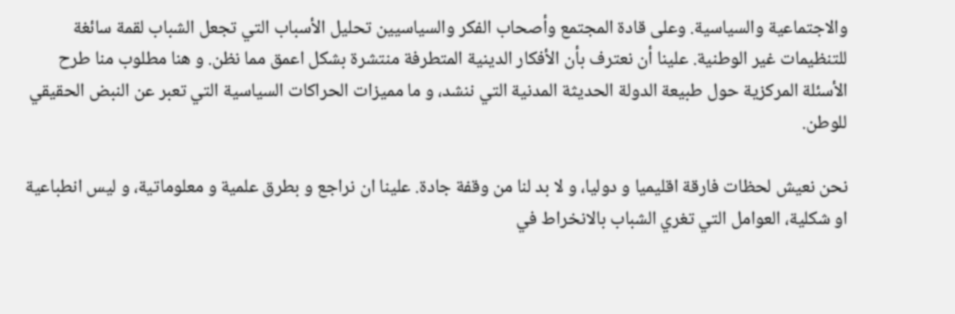والاجتماعية والسياسية. وعلى قادة المجتمع وأصحاب الفكر والسياسيين تحليل الأسباب التي تجعل الشباب لقمة سائغة للتنظيمات غير الوطنية. علينا أن نعترف بأن الأفكار الدينية المتطرفة منتشرة بشكل اعمق مما نظن. و هنا مطلوب منا طرح الأسئلة المركزية حول طبيعة الدولة الحديثة المدنية التي ننشد، و ما مميزات الحراكات السياسية التي تعبر عن النبض الحقيقي للوطن.

نحن نعيش لحظات فارقة اقليميا و دوليا، و لا بد لنا من وقفة جادة. علينا ان نراجع و بطرق علمية و معلوماتية، و ليس انطباعية او شكلية، العوامل التي تغري الشباب بالانخراط في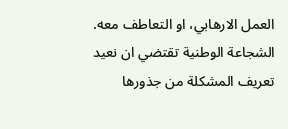العمل الارهابي، او التعاطف معه. الشجاعة الوطنية تقتضي ان نعيد تعريف المشكلة من جذورها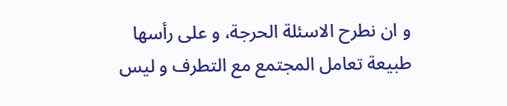و ان نطرح الاسئلة الحرجة، و على رأسها طبيعة تعامل المجتمع مع التطرف و ليس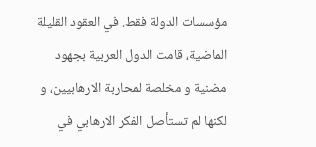مؤسسات الدولة فقط. في العقود القليلة الماضية، قامت الدول العربية بجهود مضنية و مخلصة لمحاربة الارهابيين، و لكنها لم تستأصل الفكر الارهابي في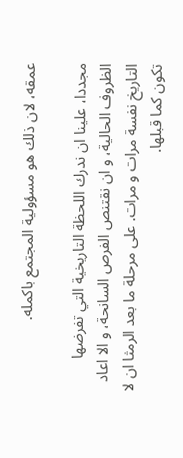عمقه، لان ذلك هو مسؤولية المجتمع باكمله.

مجددا، علينا ان ندرك اللحظة التاريخية التي تفرضها الظروف الحالية، و ان نقتنص الفرص السانحة، و الا اعاد التاريخ نفسة مرات و مرات. على مرحلة ما بعد الرمثا ان لا تكون كما قبلها.